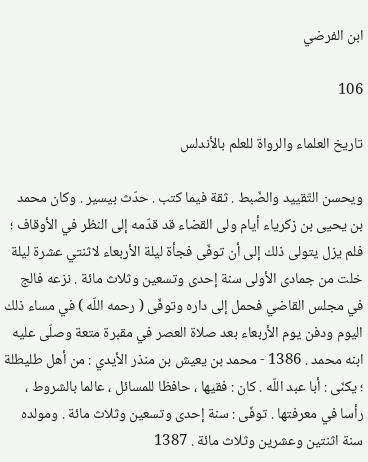ابن الفرضي

106

تاريخ العلماء والرواة للعلم بالأندلس

ويحسن التّقييد والضّبط . ثقة فيما كتب . حدّث بيسير . وكان محمد بن يحيى بن زكرياء أيام ولى القضاء قد قدّمه إلى النظر في الأوقاف ؛ فلم يزل يتولى ذلك إلى أن توفّى فجأة ليلة الأربعاء لاثنتي عشرة ليلة خلت من جمادى الأولى سنة إحدى وتسعين وثلاث مائة . نزعه فالج في مجلس القاضي فحمل إلى داره وتوفّى ( رحمه اللّه ) في مساء ذلك اليوم ودفن يوم الأربعاء بعد صلاة العصر في مقبرة متعة وصلّى عليه ابنه محمد . 1386 - محمد بن يعيش بن منذر الأيدي : من أهل طليطلة ؛ يكنّى : أبا عبد اللّه . كان : فقيها ، حافظا للمسائل ، عالما بالشروط ، رأسا في معرفتها . توفّى : سنة إحدى وتسعين وثلاث مائة . ومولده سنة اثنتين وعشرين وثلاث مائة . 1387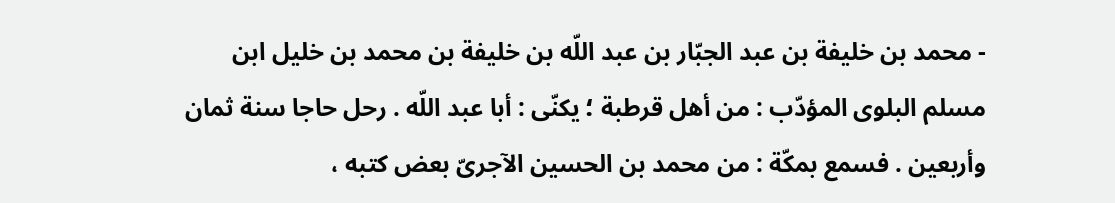- محمد بن خليفة بن عبد الجبّار بن عبد اللّه بن خليفة بن محمد بن خليل ابن مسلم البلوى المؤدّب : من أهل قرطبة ؛ يكنّى : أبا عبد اللّه . رحل حاجا سنة ثمان وأربعين . فسمع بمكّة : من محمد بن الحسين الآجرىّ بعض كتبه ،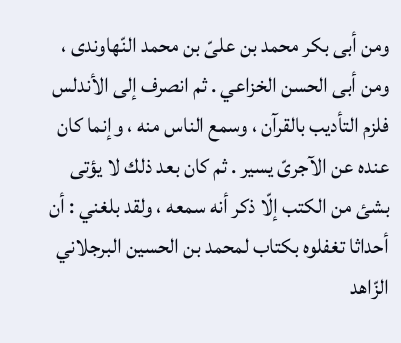ومن أبى بكر محمد بن علىّ بن محمد النّهاوندى ، ومن أبى الحسن الخزاعي . ثم انصرف إلى الأندلس فلزم التأديب بالقرآن ، وسمع الناس منه ، وإنما كان عنده عن الآجرىّ يسير . ثم كان بعد ذلك لا يؤتى بشئ من الكتب إلّا ذكر أنه سمعه ، ولقد بلغني : أن أحداثا تغفلوه بكتاب لمحمد بن الحسين البرجلاني الزّاهد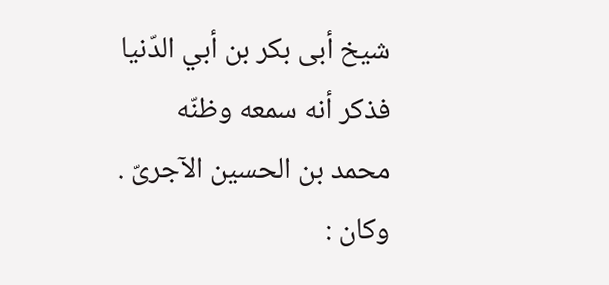شيخ أبى بكر بن أبي الدّنيا فذكر أنه سمعه وظنّه محمد بن الحسين الآجرىّ . وكان :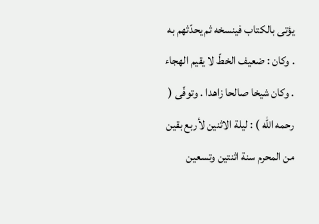يؤتى بالكتاب فينسخه ثم يحدّثهم به . وكان : ضعيف الخطّ لا يقيم الهجاء . وكان شيخا صالحا زاهدا . وتوفّى ( رحمه اللّه ) : ليلة الاثنين لأربع بقين من المحرم سنة اثنتين وتسعين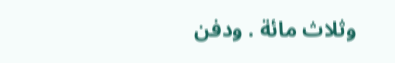وثلاث مائة . ودفن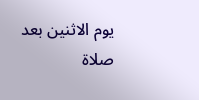يوم الاثنين بعد صلاة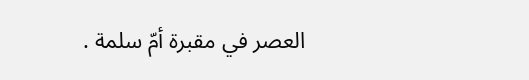العصر في مقبرة أمّ سلمة .